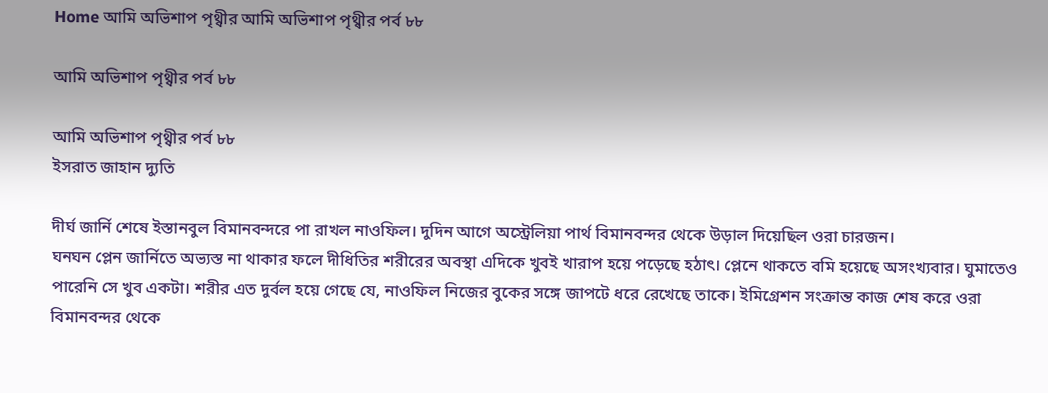Home আমি অভিশাপ পৃথ্বীর আমি অভিশাপ পৃথ্বীর পর্ব ৮৮

আমি অভিশাপ পৃথ্বীর পর্ব ৮৮

আমি অভিশাপ পৃথ্বীর পর্ব ৮৮
ইসরাত জাহান দ্যুতি

দীর্ঘ জার্নি শেষে ইস্তানবুল বিমানবন্দরে পা রাখল নাওফিল। দুদিন আগে অস্ট্রেলিয়া পার্থ বিমানবন্দর থেকে উড়াল দিয়েছিল ওরা চারজন।
ঘনঘন প্লেন জার্নিতে অভ্যস্ত না থাকার ফলে দীধিতির শরীরের অবস্থা এদিকে খুবই খারাপ হয়ে পড়েছে হঠাৎ। প্লেনে থাকতে বমি হয়েছে অসংখ্যবার। ঘুমাতেও পারেনি সে খুব একটা। শরীর এত দুর্বল হয়ে গেছে যে, নাওফিল নিজের বুকের সঙ্গে জাপটে ধরে রেখেছে তাকে। ইমিগ্রেশন সংক্রান্ত কাজ শেষ করে ওরা বিমানবন্দর থেকে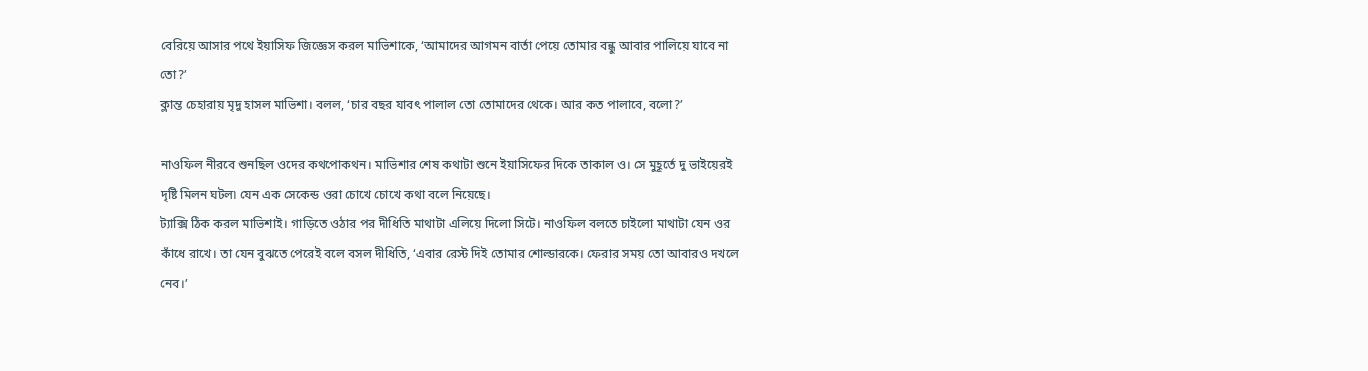বেরিয়ে আসার পথে ইয়াসিফ জিজ্ঞেস করল মাভিশাকে, ‘আমাদের আগমন বার্তা পেয়ে তোমার বন্ধু আবার পালিয়ে যাবে না তো?’
ক্লান্ত চেহারায় মৃদু হাসল মাভিশা। বলল, ‘চার বছর যাবৎ পালাল তো তোমাদের থেকে। আর কত পালাবে, বলো?’

নাওফিল নীরবে শুনছিল ওদের কথপোকথন। মাভিশার শেষ কথাটা শুনে ইয়াসিফের দিকে তাকাল ও। সে মুহূর্তে দু ভাইয়েরই দৃষ্টি মিলন ঘটল৷ যেন এক সেকেন্ড ওরা চোখে চোখে কথা বলে নিয়েছে।
ট্যাক্সি ঠিক করল মাভিশাই। গাড়িতে ওঠার পর দীধিতি মাথাটা এলিয়ে দিলো সিটে। নাওফিল বলতে চাইলো মাথাটা যেন ওর কাঁধে রাখে। তা যেন বুঝতে পেরেই বলে বসল দীধিতি, ‘এবার রেস্ট দিই তোমার শোল্ডারকে। ফেরার সময় তো আবারও দখলে নেব।’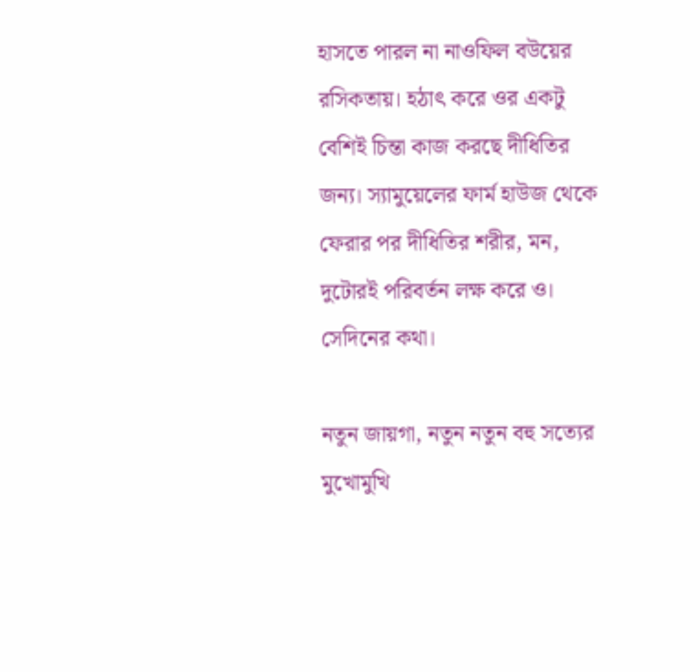হাসতে পারল না নাওফিল বউয়ের রসিকতায়। হঠাৎ করে ওর একটু বেশিই চিন্তা কাজ করছে দীধিতির জন্য। স্যামুয়েলের ফার্ম হাউজ থেকে ফেরার পর দীধিতির শরীর, মন, দুটোরই পরিবর্তন লক্ষ করে ও।
সেদিনের কথা।

নতুন জায়গা, নতুন নতুন বহু সত্যের মুখোমুখি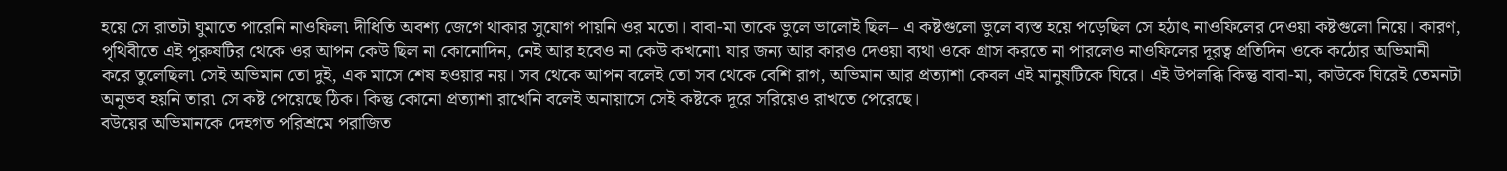হয়ে সে রাতটা ঘুমাতে পারেনি নাওফিল৷ দীধিতি অবশ্য জেগে থাকার সুযোগ পায়নি ওর মতো। বাবা-মা তাকে ভুলে ভালোই ছিল– এ কষ্টগুলো ভুলে ব্যস্ত হয়ে পড়েছিল সে হঠাৎ নাওফিলের দেওয়া কষ্টগুলো নিয়ে। কারণ, পৃথিবীতে এই পুরুষটির থেকে ওর আপন কেউ ছিল না কোনোদিন, নেই আর হবেও না কেউ কখনো৷ যার জন্য আর কারও দেওয়া ব্যথা ওকে গ্রাস করতে না পারলেও নাওফিলের দূরত্ব প্রতিদিন ওকে কঠোর অভিমানী করে তুলেছিল৷ সেই অভিমান তো দুই, এক মাসে শেষ হওয়ার নয়। সব থেকে আপন বলেই তো সব থেকে বেশি রাগ, অভিমান আর প্রত্যাশা কেবল এই মানুষটিকে ঘিরে। এই উপলব্ধি কিন্তু বাবা-মা, কাউকে ঘিরেই তেমনটা অনুভব হয়নি তার৷ সে কষ্ট পেয়েছে ঠিক। কিন্তু কোনো প্রত্যাশা রাখেনি বলেই অনায়াসে সেই কষ্টকে দূরে সরিয়েও রাখতে পেরেছে।
বউয়ের অভিমানকে দেহগত পরিশ্রমে পরাজিত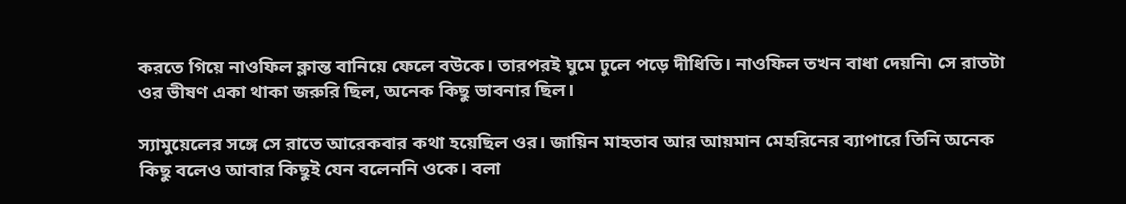করতে গিয়ে নাওফিল ক্লান্ত বানিয়ে ফেলে বউকে। তারপরই ঘুমে ঢুলে পড়ে দীধিতি। নাওফিল তখন বাধা দেয়নি৷ সে রাতটা ওর ভীষণ একা থাকা জরুরি ছিল, অনেক কিছু ভাবনার ছিল।

স্যামুয়েলের সঙ্গে সে রাতে আরেকবার কথা হয়েছিল ওর। জায়িন মাহতাব আর আয়মান মেহরিনের ব্যাপারে তিনি অনেক কিছু বলেও আবার কিছুই যেন বলেননি ওকে। বলা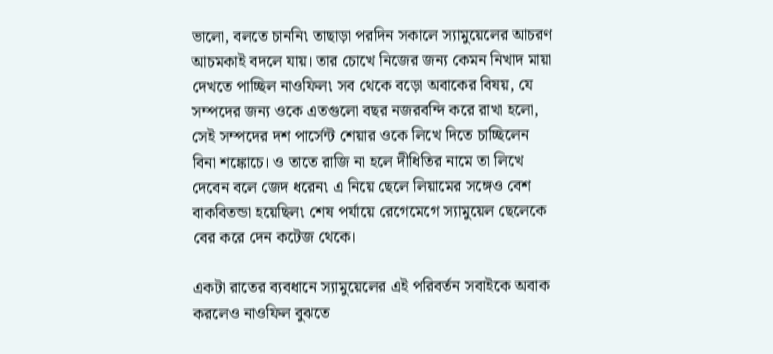ভালো, বলতে চাননি৷ তাছাড়া পরদিন সকালে স্যামুয়েলের আচরণ আচমকাই বদলে যায়। তার চোখে নিজের জন্য কেমন নিখাদ মায়া দেখতে পাচ্ছিল নাওফিল৷ সব থেকে বড়ো অবাকের বিষয়, যে সম্পদের জন্য ওকে এতগুলো বছর নজরবন্দি করে রাখা হলো, সেই সম্পদের দশ পার্সেন্ট শেয়ার ওকে লিখে দিতে চাচ্ছিলেন বিনা শঙ্কোচে। ও তাতে রাজি না হলে দীধিতির নামে তা লিখে দেবেন বলে জেদ ধরেন৷ এ নিয়ে ছেলে লিয়ামের সঙ্গেও বেশ বাকবিতন্ডা হয়েছিল৷ শেষ পর্যায়ে রেগেমেগে স্যামুয়েল ছেলেকে বের করে দেন কটেজ থেকে।

একটা রাতের ব্যবধানে স্যামুয়েলের এই পরিবর্তন সবাইকে অবাক করলেও নাওফিল বুঝতে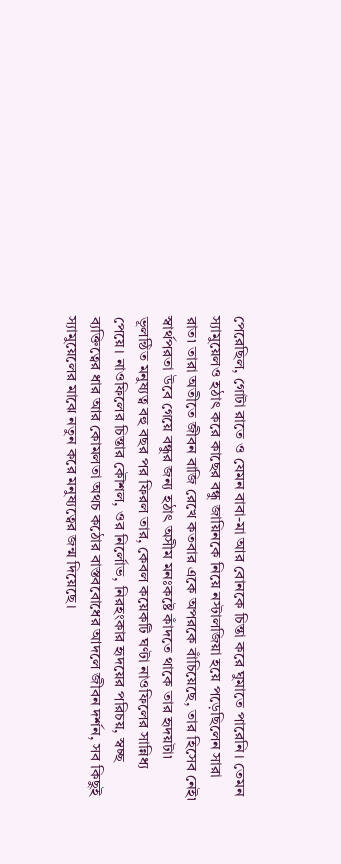পেরেছিল, গোটা রাতে ও যেমন বাবা-মা আর বোনকে চিন্তা করে ঘুমাতে পারেনি। তেমন স্যামুয়েলও হঠাৎ করে কাছের বন্ধু জায়িনকে নিয়ে নস্টালজিয়া হয়ে পড়েছিলেন সারা রাত৷ তারা অতীতে জীবন বাজি রেখে কতবার একে অপরকে বাঁচিয়েছে, তার হিসেব নেই৷ স্বার্থপরতা উবে গেয়ে বন্ধুর জন্য হঠাৎ অসীম মনঃকষ্টে কাঁদতে থাকে তার হৃদয়টা৷ ভূলন্ঠিত মনুষ্যত্ব বহু বছর পর ফিরল তার, কেবল কয়েকটি ঘণ্টা নাওফিলের সান্নিধ্য পেয়ে। নাওফিলের চিন্তার কৌশল, ওর নির্লোভ, নিরহংকার হৃদয়ের পরিচয়, স্বচ্ছ ব্যক্তিত্বের ধার আর কোমলতা অথচ কঠোর বাস্তববোধের আদলে জীবন দর্শন, সব কিছুই স্যামুয়েলের মাঝে নতুন করে মনুষ্যত্বের জন্ম দিয়েছে।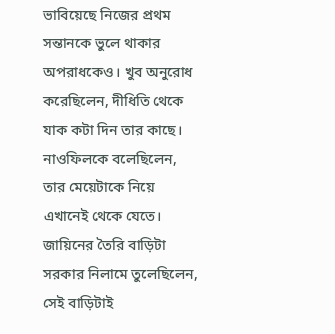ভাবিয়েছে নিজের প্রথম সন্তানকে ভুলে থাকার অপরাধকেও। খুব অনুরোধ করেছিলেন, দীধিতি থেকে যাক কটা দিন তার কাছে। নাওফিলকে বলেছিলেন, তার মেয়েটাকে নিয়ে এখানেই থেকে যেতে। জায়িনের তৈরি বাড়িটা সরকার নিলামে তুলেছিলেন, সেই বাড়িটাই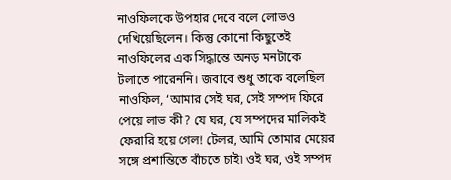নাওফিলকে উপহার দেবে বলে লোভও দেখিয়েছিলেন। কিন্তু কোনো কিছুতেই নাওফিলের এক সিদ্ধান্তে অনড় মনটাকে টলাতে পারেননি। জবাবে শুধু তাকে বলেছিল নাওফিল, ‘আমার সেই ঘর, সেই সম্পদ ফিরে পেয়ে লাভ কী? যে ঘর, যে সম্পদের মালিকই ফেরারি হয়ে গেল! টেলর, আমি তোমার মেয়ের সঙ্গে প্রশান্তিতে বাঁচতে চাই৷ ওই ঘর, ওই সম্পদ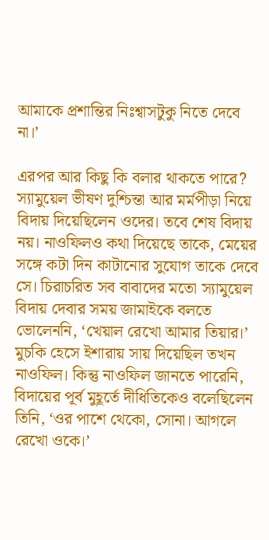আমাকে প্রশান্তির নিঃশ্বাসটুকু নিতে দেবে না।’

এরপর আর কিছু কি বলার থাকতে পারে? স্যামুয়েল ভীষণ দুশ্চিন্তা আর মর্মপীড়া নিয়ে বিদায় দিয়েছিলেন ওদের। তবে শেষ বিদায় নয়। নাওফিলও কথা দিয়েছে তাকে, মেয়ের সঙ্গে কটা দিন কাটানোর সুযোগ তাকে দেবে সে। চিরাচরিত সব বাবাদের মতো স্যামুয়েল বিদায় দেবার সময় জামাইকে বলতে ভোলেননি, ‘খেয়াল রেখো আমার তিয়ার।’ মুচকি হেসে ইশারায় সায় দিয়েছিল তখন নাওফিল। কিন্তু নাওফিল জানতে পারেনি, বিদায়ের পূর্ব মুহূর্তে দীধিতিকেও বলেছিলেন তিনি, ‘ওর পাশে থেকো, সোনা। আগলে রেখো ওকে।’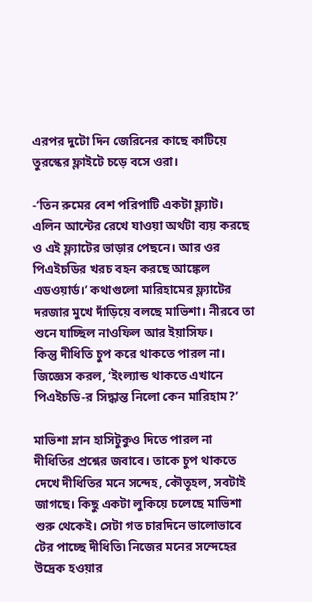এরপর দুটো দিন জেরিনের কাছে কাটিয়ে তুরস্কের ফ্লাইটে চড়ে বসে ওরা।

-‘তিন রুমের বেশ পরিপাটি একটা ফ্ল্যাট। এলিন আন্টের রেখে যাওয়া অর্থটা ব্যয় করছে ও এই ফ্ল্যাটের ভাড়ার পেছনে। আর ওর পিএইচডির খরচ বহন করছে আঙ্কেল এডওয়ার্ড।’ কথাগুলো মারিহামের ফ্ল্যাটের দরজার মুখে দাঁড়িয়ে বলছে মাভিশা। নীরবে তা শুনে যাচ্ছিল নাওফিল আর ইয়াসিফ।
কিন্তু দীধিতি চুপ করে থাকতে পারল না। জিজ্ঞেস করল, ‘ইংল্যান্ড থাকতে এখানে পিএইচডি-র সিদ্ধান্ত নিলো কেন মারিহাম?’

মাভিশা ম্লান হাসিটুকুও দিতে পারল না দীধিতির প্রশ্নের জবাবে। তাকে চুপ থাকতে দেখে দীধিতির মনে সন্দেহ, কৌতূহল, সবটাই জাগছে। কিছু একটা লুকিয়ে চলেছে মাভিশা শুরু থেকেই। সেটা গত চারদিনে ভালোভাবে টের পাচ্ছে দীধিতি৷ নিজের মনের সন্দেহের উদ্রেক হওয়ার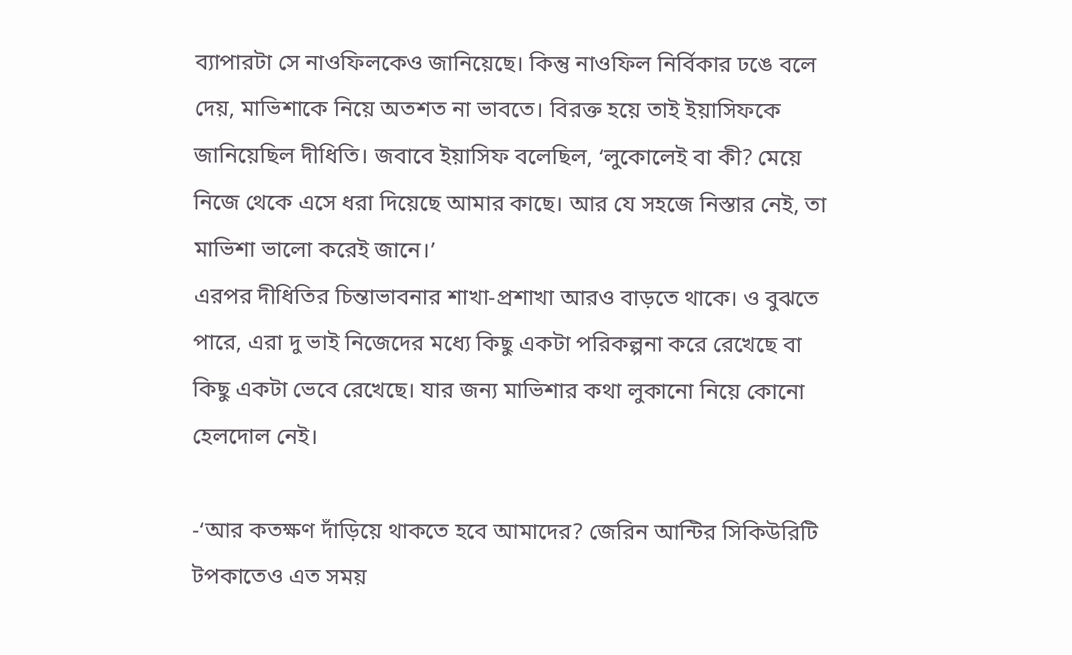ব্যাপারটা সে নাওফিলকেও জানিয়েছে। কিন্তু নাওফিল নির্বিকার ঢঙে বলে দেয়, মাভিশাকে নিয়ে অতশত না ভাবতে। বিরক্ত হয়ে তাই ইয়াসিফকে জানিয়েছিল দীধিতি। জবাবে ইয়াসিফ বলেছিল, ‘লুকোলেই বা কী? মেয়ে নিজে থেকে এসে ধরা দিয়েছে আমার কাছে। আর যে সহজে নিস্তার নেই, তা মাভিশা ভালো করেই জানে।’
এরপর দীধিতির চিন্তাভাবনার শাখা-প্রশাখা আরও বাড়তে থাকে। ও বুঝতে পারে, এরা দু ভাই নিজেদের মধ্যে কিছু একটা পরিকল্পনা করে রেখেছে বা কিছু একটা ভেবে রেখেছে। যার জন্য মাভিশার কথা লুকানো নিয়ে কোনো হেলদোল নেই।

-‘আর কতক্ষণ দাঁড়িয়ে থাকতে হবে আমাদের? জেরিন আন্টির সিকিউরিটি টপকাতেও এত সময়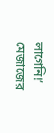লাগেনি!’ মেজাজের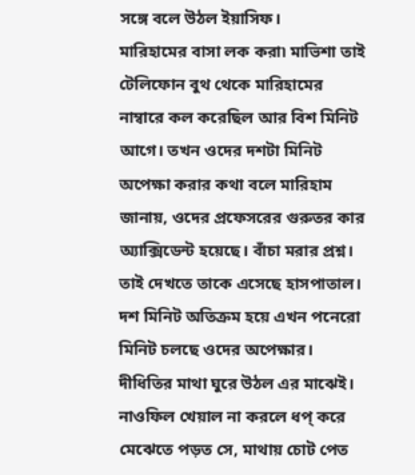সঙ্গে বলে উঠল ইয়াসিফ।
মারিহামের বাসা লক করা৷ মাভিশা তাই টেলিফোন বুথ থেকে মারিহামের নাম্বারে কল করেছিল আর বিশ মিনিট আগে। তখন ওদের দশটা মিনিট অপেক্ষা করার কথা বলে মারিহাম জানায়, ওদের প্রফেসরের গুরুতর কার অ্যাক্সিডেন্ট হয়েছে। বাঁচা মরার প্রশ্ন। তাই দেখতে তাকে এসেছে হাসপাতাল।
দশ মিনিট অতিক্রম হয়ে এখন পনেরো মিনিট চলছে ওদের অপেক্ষার। দীধিতির মাথা ঘুরে উঠল এর মাঝেই। নাওফিল খেয়াল না করলে ধপ্ করে মেঝেতে পড়ত সে, মাথায় চোট পেত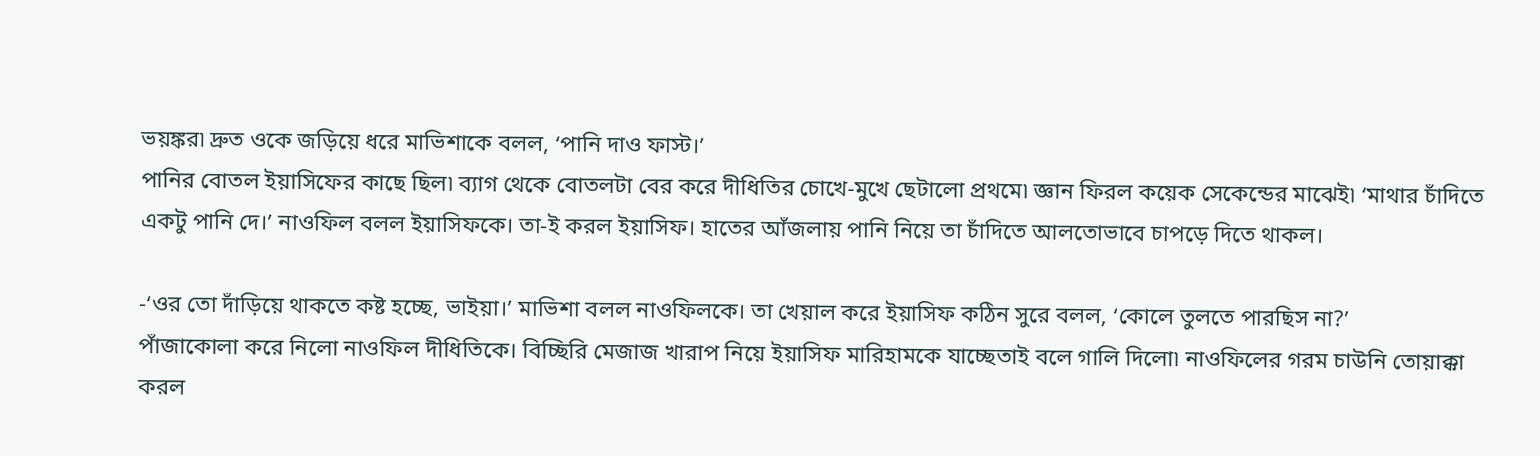ভয়ঙ্কর৷ দ্রুত ওকে জড়িয়ে ধরে মাভিশাকে বলল, ‘পানি দাও ফাস্ট।’
পানির বোতল ইয়াসিফের কাছে ছিল৷ ব্যাগ থেকে বোতলটা বের করে দীধিতির চোখে-মুখে ছেটালো প্রথমে৷ জ্ঞান ফিরল কয়েক সেকেন্ডের মাঝেই৷ ‘মাথার চাঁদিতে একটু পানি দে।’ নাওফিল বলল ইয়াসিফকে। তা-ই করল ইয়াসিফ। হাতের আঁজলায় পানি নিয়ে তা চাঁদিতে আলতোভাবে চাপড়ে দিতে থাকল।

-‘ওর তো দাঁড়িয়ে থাকতে কষ্ট হচ্ছে, ভাইয়া।’ মাভিশা বলল নাওফিলকে। তা খেয়াল করে ইয়াসিফ কঠিন সুরে বলল, ‘কোলে তুলতে পারছিস না?’
পাঁজাকোলা করে নিলো নাওফিল দীধিতিকে। বিচ্ছিরি মেজাজ খারাপ নিয়ে ইয়াসিফ মারিহামকে যাচ্ছেতাই বলে গালি দিলো৷ নাওফিলের গরম চাউনি তোয়াক্কা করল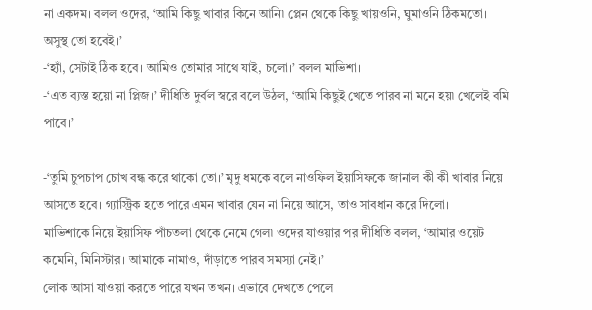না একদম। বলল ওদের, ‘আমি কিছু খাবার কিনে আনি৷ প্লেন থেকে কিছু খায়ওনি, ঘুমাওনি ঠিকমতো। অসুস্থ তো হবেই।’
-‘হ্যাঁ, সেটাই ঠিক হবে। আমিও তোমার সাথে যাই, চলো।’ বলল মাভিশা।
-‘এত ব্যস্ত হয়ো না প্লিজ।’ দীধিতি দুর্বল স্বরে বলে উঠল, ‘আমি কিছুই খেতে পারব না মনে হয়৷ খেলেই বমি পাবে।’

-‘তুমি চুপচাপ চোখ বন্ধ করে থাকো তো।’ মৃদু ধমকে বলে নাওফিল ইয়াসিফকে জানাল কী কী খাবার নিয়ে আসতে হবে। গ্যাস্ট্রিক হতে পারে এমন খাবার যেন না নিয়ে আসে, তাও সাবধান করে দিলো।
মাভিশাকে নিয়ে ইয়াসিফ পাঁচতলা থেকে নেমে গেল৷ ওদের যাওয়ার পর দীধিতি বলল, ‘আমার ওয়েট কমেনি, মিনিস্টার। আমাকে নামাও, দাঁড়াতে পারব সমস্যা নেই।’
লোক আসা যাওয়া করতে পারে যখন তখন। এভাবে দেখতে পেলে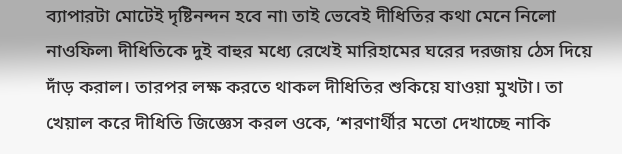ব্যাপারটা মোটেই দৃষ্টিনন্দন হবে না৷ তাই ভেবেই দীধিতির কথা মেনে নিলো নাওফিল৷ দীধিতিকে দুই বাহুর মধ্যে রেখেই মারিহামের ঘরের দরজায় ঠেস দিয়ে দাঁড় করাল। তারপর লক্ষ করতে থাকল দীধিতির শুকিয়ে যাওয়া মুখটা। তা খেয়াল করে দীধিতি জিজ্ঞেস করল ওকে, ‘শরণার্থীর মতো দেখাচ্ছে নাকি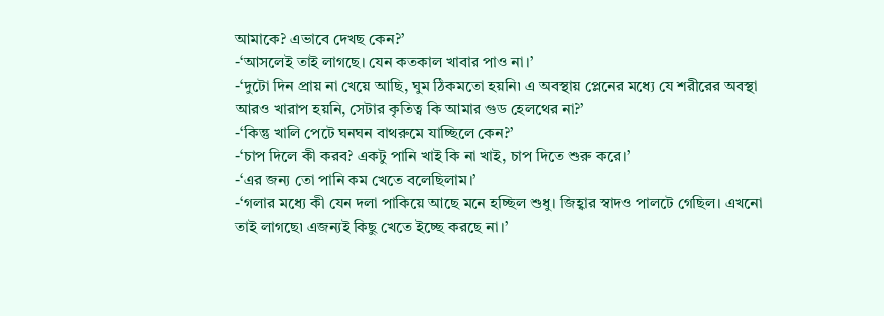আমাকে? এভাবে দেখছ কেন?’
-‘আসলেই তাই লাগছে। যেন কতকাল খাবার পাও না।’
-‘দুটো দিন প্রায় না খেয়ে আছি, ঘুম ঠিকমতো হয়নি৷ এ অবস্থায় প্লেনের মধ্যে যে শরীরের অবস্থা আরও খারাপ হয়নি, সেটার কৃতিত্ব কি আমার গুড হেলথের না?’
-‘কিন্তু খালি পেটে ঘনঘন বাথরুমে যাচ্ছিলে কেন?’
-‘চাপ দিলে কী করব? একটু পানি খাই কি না খাই, চাপ দিতে শুরু করে।’
-‘এর জন্য তো পানি কম খেতে বলেছিলাম।’
-‘গলার মধ্যে কী যেন দলা পাকিয়ে আছে মনে হচ্ছিল শুধু। জিহ্বার স্বাদও পালটে গেছিল। এখনো তাই লাগছে৷ এজন্যই কিছু খেতে ইচ্ছে করছে না।’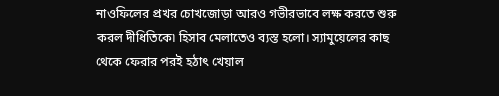নাওফিলের প্রখর চোখজোড়া আরও গভীরভাবে লক্ষ করতে শুরু করল দীধিতিকে৷ হিসাব মেলাতেও ব্যস্ত হলো। স্যামুয়েলের কাছ থেকে ফেরার পরই হঠাৎ খেয়াল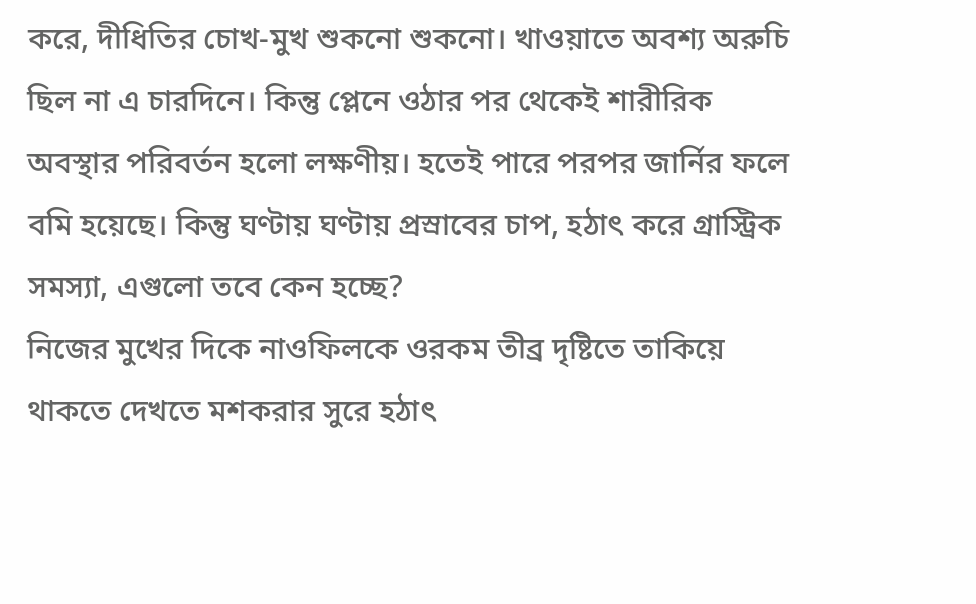করে, দীধিতির চোখ-মুখ শুকনো শুকনো। খাওয়াতে অবশ্য অরুচি ছিল না এ চারদিনে। কিন্তু প্লেনে ওঠার পর থেকেই শারীরিক অবস্থার পরিবর্তন হলো লক্ষণীয়। হতেই পারে পরপর জার্নির ফলে বমি হয়েছে। কিন্তু ঘণ্টায় ঘণ্টায় প্রস্রাবের চাপ, হঠাৎ করে গ্রাস্ট্রিক সমস্যা, এগুলো তবে কেন হচ্ছে?
নিজের মুখের দিকে নাওফিলকে ওরকম তীব্র দৃষ্টিতে তাকিয়ে থাকতে দেখতে মশকরার সুরে হঠাৎ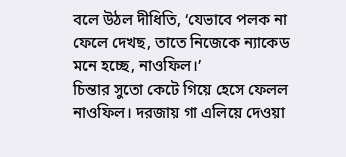বলে উঠল দীধিতি, ‘যেভাবে পলক না ফেলে দেখছ, তাতে নিজেকে ন্যাকেড মনে হচ্ছে, নাওফিল।’
চিন্তার সুতো কেটে গিয়ে হেসে ফেলল নাওফিল। দরজায় গা এলিয়ে দেওয়া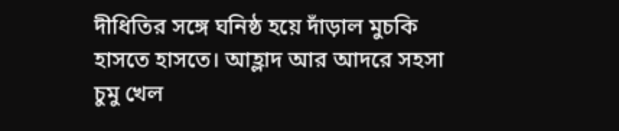দীধিতির সঙ্গে ঘনিষ্ঠ হয়ে দাঁড়াল মুচকি হাসতে হাসতে। আহ্লাদ আর আদরে সহসা চুমু খেল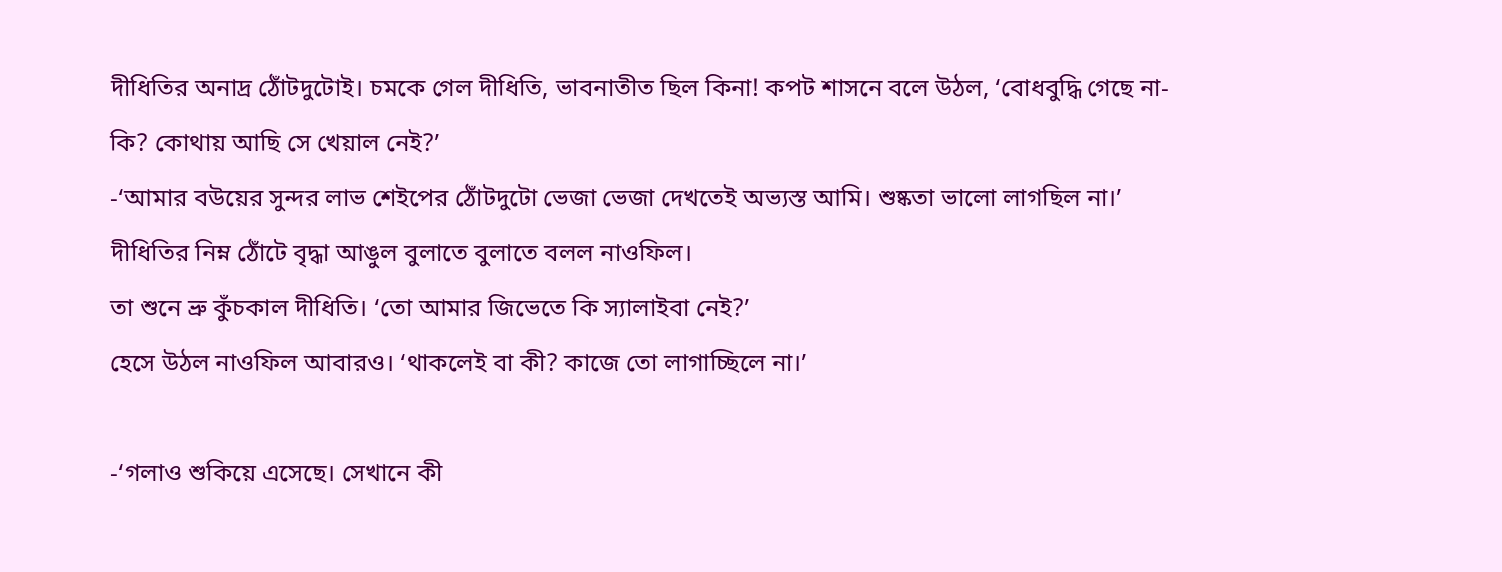দীধিতির অনাদ্র ঠোঁটদুটোই। চমকে গেল দীধিতি, ভাবনাতীত ছিল কিনা! কপট শাসনে বলে উঠল, ‘বোধবুদ্ধি গেছে না-কি? কোথায় আছি সে খেয়াল নেই?’
-‘আমার বউয়ের সুন্দর লাভ শেইপের ঠোঁটদুটো ভেজা ভেজা দেখতেই অভ্যস্ত আমি। শুষ্কতা ভালো লাগছিল না।’ দীধিতির নিম্ন ঠোঁটে বৃদ্ধা আঙুল বুলাতে বুলাতে বলল নাওফিল।
তা শুনে ভ্রু কুঁচকাল দীধিতি। ‘তো আমার জিভেতে কি স্যালাইবা নেই?’
হেসে উঠল নাওফিল আবারও। ‘থাকলেই বা কী? কাজে তো লাগাচ্ছিলে না।’

-‘গলাও শুকিয়ে এসেছে। সেখানে কী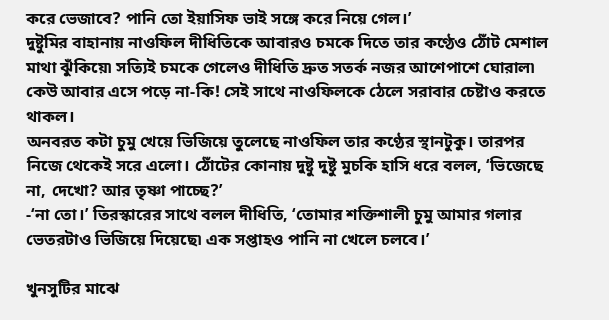করে ভেজাবে? পানি তো ইয়াসিফ ভাই সঙ্গে করে নিয়ে গেল।’
দুষ্টুমির বাহানায় নাওফিল দীধিতিকে আবারও চমকে দিতে তার কণ্ঠেও ঠোঁট মেশাল মাথা ঝুঁকিয়ে৷ সত্যিই চমকে গেলেও দীধিতি দ্রুত সতর্ক নজর আশেপাশে ঘোরাল৷ কেউ আবার এসে পড়ে না-কি! সেই সাথে নাওফিলকে ঠেলে সরাবার চেষ্টাও করতে থাকল।
অনবরত কটা চুমু খেয়ে ভিজিয়ে তুলেছে নাওফিল তার কণ্ঠের স্থানটুকু। তারপর নিজে থেকেই সরে এলো। ঠোঁটের কোনায় দুষ্টু দুষ্টু মুচকি হাসি ধরে বলল, ‘ভিজেছে না, দেখো? আর তৃষ্ণা পাচ্ছে?’
-‘না তো।’ তিরস্কারের সাথে বলল দীধিতি, ‘তোমার শক্তিশালী চুমু আমার গলার ভেতরটাও ভিজিয়ে দিয়েছে৷ এক সপ্তাহও পানি না খেলে চলবে।’

খুনসুটির মাঝে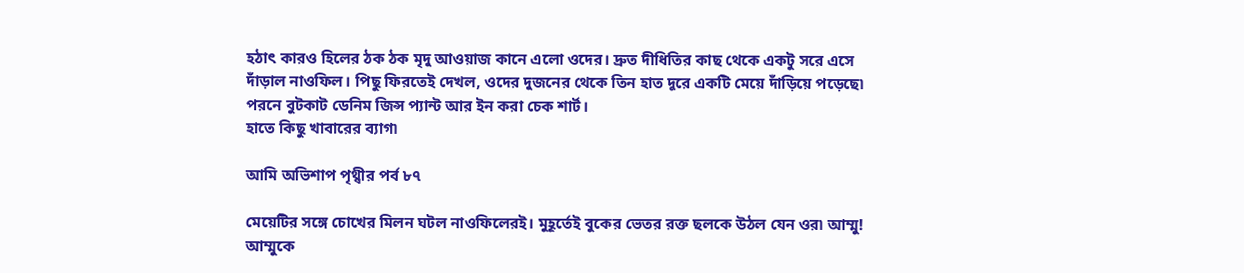হঠাৎ কারও হিলের ঠক ঠক মৃদু আওয়াজ কানে এলো ওদের। দ্রুত দীধিতির কাছ থেকে একটু সরে এসে দাঁড়াল নাওফিল। পিছু ফিরতেই দেখল, ওদের দুজনের থেকে তিন হাত দূরে একটি মেয়ে দাঁড়িয়ে পড়েছে৷ পরনে বুটকাট ডেনিম জিন্স প্যান্ট আর ইন করা চেক শার্ট।
হাতে কিছু খাবারের ব্যাগ৷

আমি অভিশাপ পৃথ্বীর পর্ব ৮৭

মেয়েটির সঙ্গে চোখের মিলন ঘটল নাওফিলেরই। মুহূর্তেই বুকের ভেতর রক্ত ছলকে উঠল যেন ওর৷ আম্মু! আম্মুকে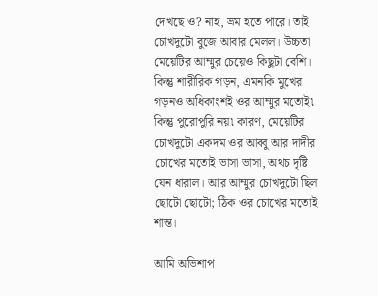দেখছে ও? নাহ, ভ্রম হতে পারে। তাই চোখদুটো বুজে আবার মেলল। উচ্চতা মেয়েটির আম্মুর চেয়েও কিছুটা বেশি। কিন্তু শারীরিক গড়ন, এমনকি মুখের গড়নও অধিকাংশই ওর আম্মুর মতোই৷ কিন্তু পুরোপুরি নয়৷ কারণ, মেয়েটির চোখদুটো একদম ওর আব্বু আর দাদীর চোখের মতোই ভাসা ভাসা, অথচ দৃষ্টি যেন ধারাল। আর আম্মুর চোখদুটো ছিল ছোটো ছোটো; ঠিক ওর চোখের মতোই শান্ত।

আমি অভিশাপ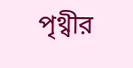পৃথ্বীর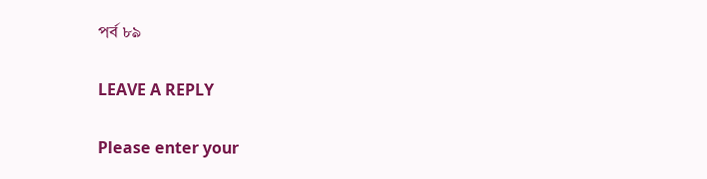পর্ব ৮৯

LEAVE A REPLY

Please enter your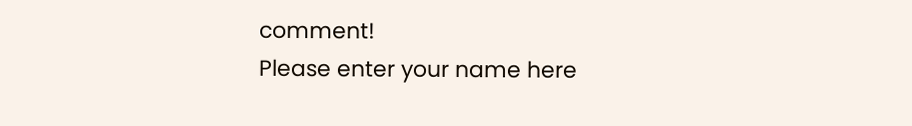comment!
Please enter your name here